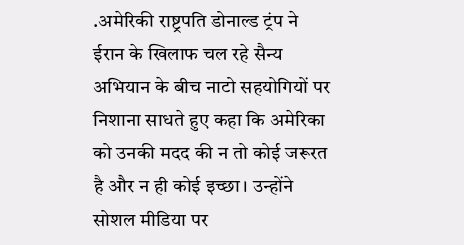.अमेरिकी राष्ट्रपति डोनाल्ड ट्रंप ने ईरान के खिलाफ चल रहे सैन्य अभियान के बीच नाटो सहयोगियों पर निशाना साधते हुए कहा कि अमेरिका को उनकी मदद की न तो कोई जरूरत है और न ही कोई इच्छा। उन्होंने सोशल मीडिया पर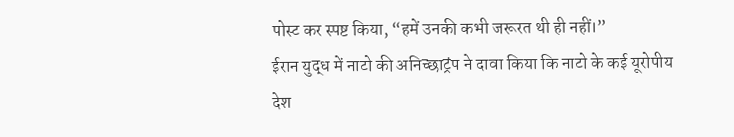पोस्ट कर स्पष्ट किया, “हमें उनकी कभी जरूरत थी ही नहीं।”
ईरान युद्ध में नाटो की अनिच्छाट्रंप ने दावा किया कि नाटो के कई यूरोपीय देश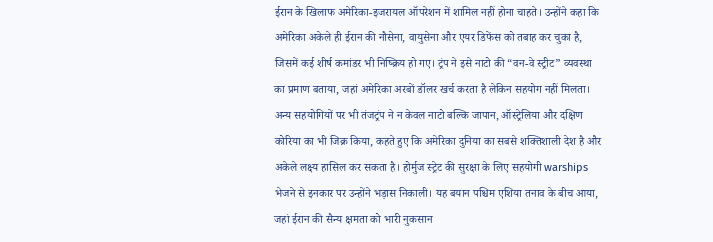ईरान के खिलाफ अमेरिका-इजरायल ऑपरेशन में शामिल नहीं होना चाहते। उन्होंने कहा कि अमेरिका अकेले ही ईरान की नौसेना, वायुसेना और एयर डिफेंस को तबाह कर चुका है, जिसमें कई शीर्ष कमांडर भी निष्क्रिय हो गए। ट्रंप ने इसे नाटो की “वन-वे स्ट्रीट” व्यवस्था का प्रमाण बताया, जहां अमेरिका अरबों डॉलर खर्च करता है लेकिन सहयोग नहीं मिलता। अन्य सहयोगियों पर भी तंजट्रंप ने न केवल नाटो बल्कि जापान, ऑस्ट्रेलिया और दक्षिण कोरिया का भी जिक्र किया, कहते हुए कि अमेरिका दुनिया का सबसे शक्तिशाली देश है और अकेले लक्ष्य हासिल कर सकता है। होर्मुज स्ट्रेट की सुरक्षा के लिए सहयोगी warships भेजने से इनकार पर उन्होंने भड़ास निकाली। यह बयान पश्चिम एशिया तनाव के बीच आया, जहां ईरान की सैन्य क्षमता को भारी नुकसान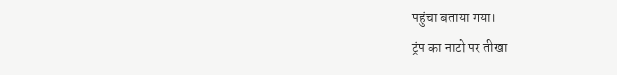पहुंचा बताया गया।
ट्रंप का नाटो पर तीखा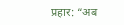प्रहार: “अब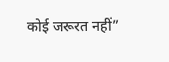कोई जरूरत नहीं”